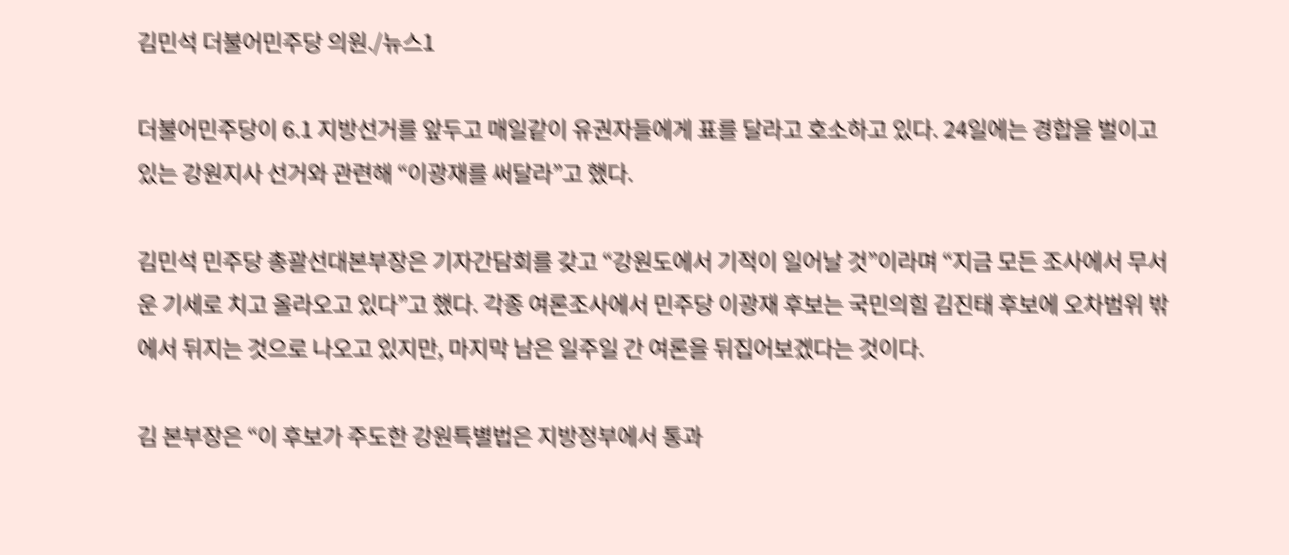김민석 더불어민주당 의원./뉴스1

더불어민주당이 6.1 지방선거를 앞두고 매일같이 유권자들에게 표를 달라고 호소하고 있다. 24일에는 경합을 벌이고 있는 강원지사 선거와 관련해 “이광재를 써달라”고 했다.

김민석 민주당 총괄선대본부장은 기자간담회를 갖고 “강원도에서 기적이 일어날 것”이라며 “지금 모든 조사에서 무서운 기세로 치고 올라오고 있다”고 했다. 각종 여론조사에서 민주당 이광재 후보는 국민의힘 김진태 후보에 오차범위 밖에서 뒤지는 것으로 나오고 있지만, 마지막 남은 일주일 간 여론을 뒤집어보겠다는 것이다.

김 본부장은 “이 후보가 주도한 강원특별법은 지방정부에서 통과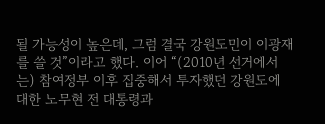될 가능성이 높은데, 그럼 결국 강원도민이 이광재를 쓸 것”이라고 했다. 이어 “(2010년 선거에서는) 참여정부 이후 집중해서 투자했던 강원도에 대한 노무현 전 대통령과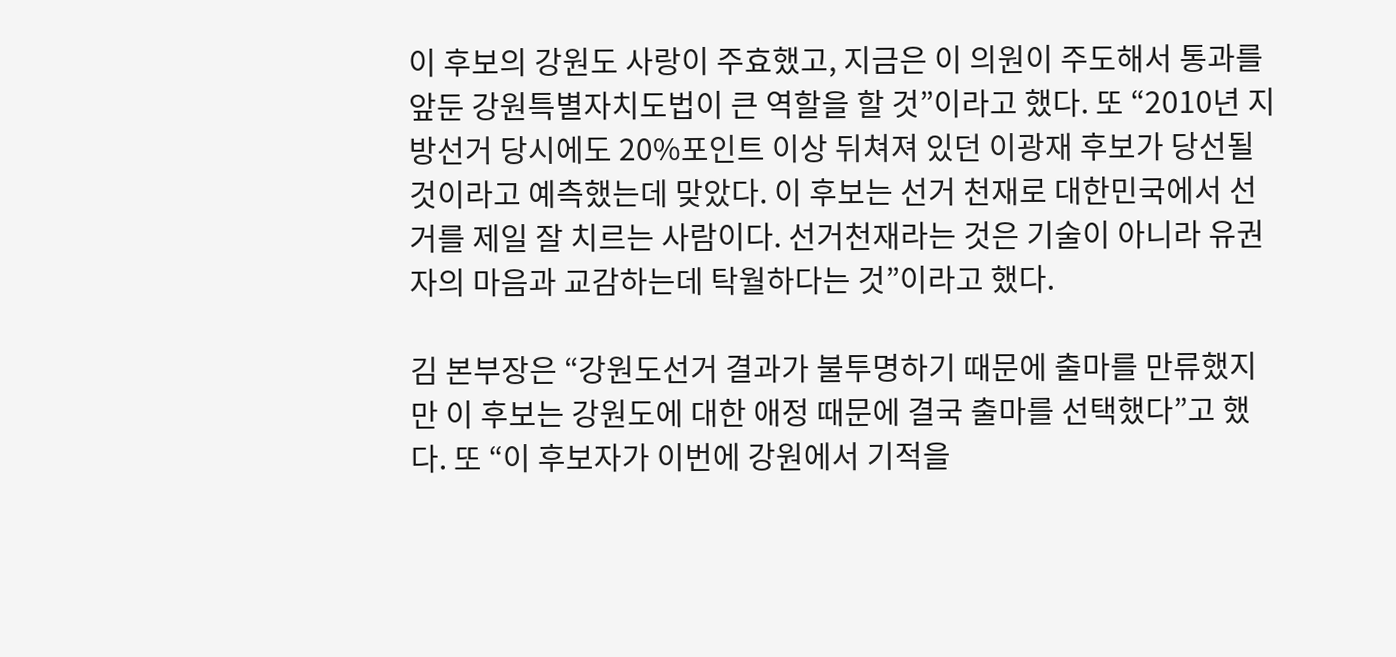이 후보의 강원도 사랑이 주효했고, 지금은 이 의원이 주도해서 통과를 앞둔 강원특별자치도법이 큰 역할을 할 것”이라고 했다. 또 “2010년 지방선거 당시에도 20%포인트 이상 뒤쳐져 있던 이광재 후보가 당선될 것이라고 예측했는데 맞았다. 이 후보는 선거 천재로 대한민국에서 선거를 제일 잘 치르는 사람이다. 선거천재라는 것은 기술이 아니라 유권자의 마음과 교감하는데 탁월하다는 것”이라고 했다.

김 본부장은 “강원도선거 결과가 불투명하기 때문에 출마를 만류했지만 이 후보는 강원도에 대한 애정 때문에 결국 출마를 선택했다”고 했다. 또 “이 후보자가 이번에 강원에서 기적을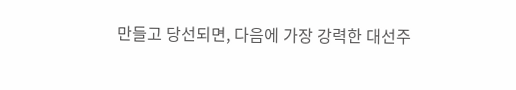만들고 당선되면, 다음에 가장 강력한 대선주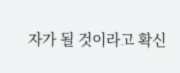자가 될 것이라고 확신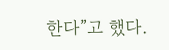한다”고 했다.